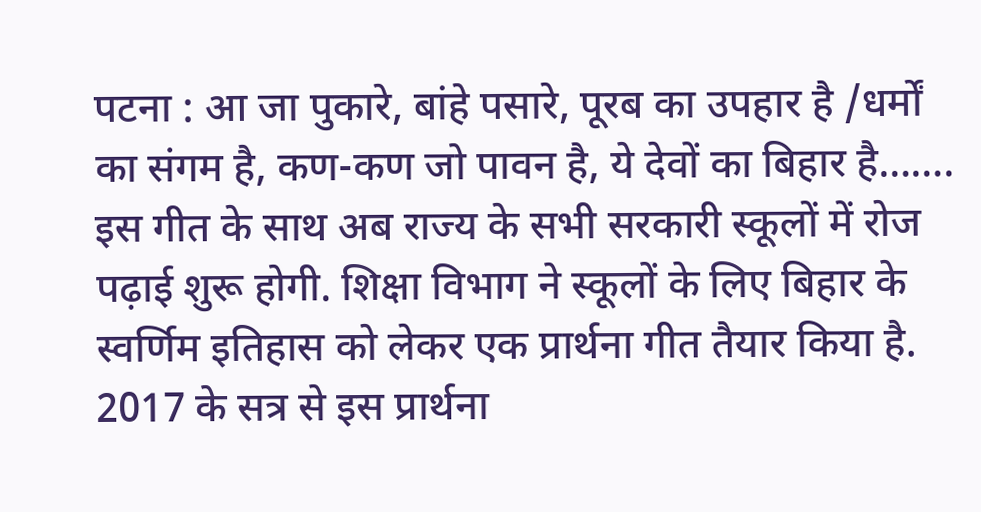पटना : आ जा पुकारे, बांहे पसारे, पूरब का उपहार है /धर्मों का संगम है, कण-कण जो पावन है, ये देवों का बिहार है……. इस गीत के साथ अब राज्य के सभी सरकारी स्कूलों में रोज पढ़ाई शुरू होगी. शिक्षा विभाग ने स्कूलों के लिए बिहार के स्वर्णिम इतिहास को लेकर एक प्रार्थना गीत तैयार किया है. 2017 के सत्र से इस प्रार्थना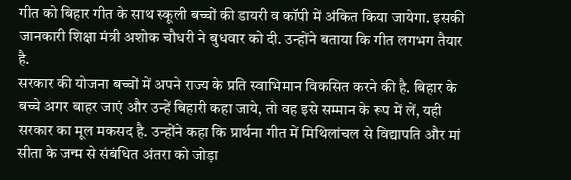गीत को बिहार गीत के साथ स्कूली बच्चों की डायरी व कॉपी में अंकित किया जायेगा. इसकी जानकारी शिक्षा मंत्री अशोक चौधरी ने बुधवार को दी. उन्होंने बताया कि गीत लगभग तैयार है.
सरकार की योजना बच्चों में अपने राज्य के प्रति स्वाभिमान विकसित करने की है. बिहार के बच्चे अगर बाहर जाएं और उन्हें बिहारी कहा जाये, तो वह इसे सम्मान के रूप में लें, यही सरकार का मूल मकसद है. उन्होंने कहा कि प्रार्थना गीत में मिथिलांचल से विद्यापति और मां सीता के जन्म से संबंधित अंतरा को जोड़ा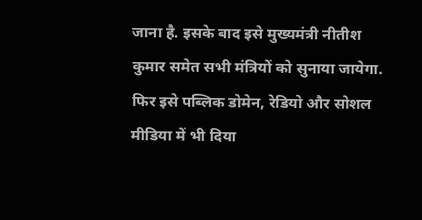जाना है. इसके बाद इसे मुख्यमंत्री नीतीश कुमार समेत सभी मंत्रियों को सुनाया जायेगा. फिर इसे पब्लिक डोमेन, रेडियो और सोशल मीडिया में भी दिया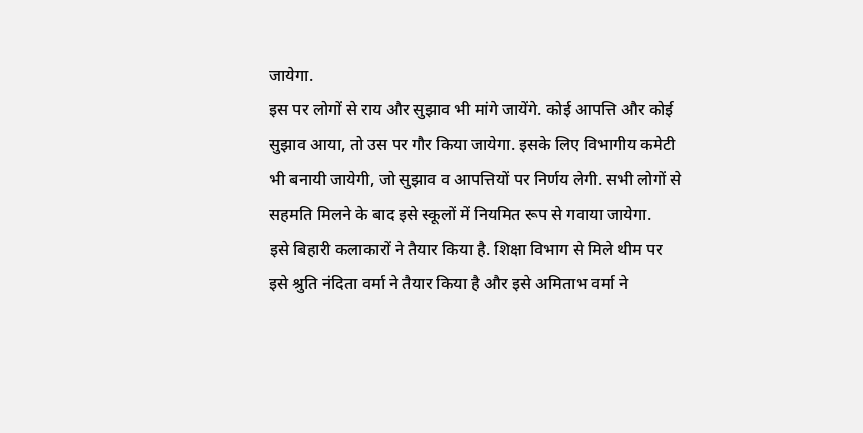जायेगा.
इस पर लोगों से राय और सुझाव भी मांगे जायेंगे. कोई आपत्ति और कोई सुझाव आया, तो उस पर गौर किया जायेगा. इसके लिए विभागीय कमेटी भी बनायी जायेगी, जो सुझाव व आपत्तियों पर निर्णय लेगी. सभी लोगों से सहमति मिलने के बाद इसे स्कूलों में नियमित रूप से गवाया जायेगा.
इसे बिहारी कलाकारों ने तैयार किया है. शिक्षा विभाग से मिले थीम पर इसे श्रुति नंदिता वर्मा ने तैयार किया है और इसे अमिताभ वर्मा ने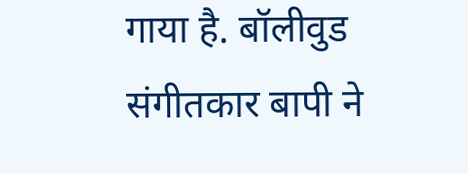गाया है. बॉलीवुड संगीतकार बापी ने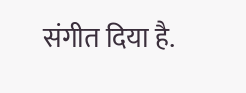संगीत दिया है.